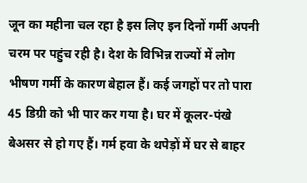जून का महीना चल रहा है इस लिए इन दिनों गर्मी अपनी चरम पर पहुंच रही है। देश के विभिन्न राज्यों में लोग भीषण गर्मी के कारण बेहाल हैं। कई जगहों पर तो पारा 45 डिग्री को भी पार कर गया है। घर में कूलर-पंखे बेअसर से हो गए हैं। गर्म हवा के थपेड़ों में घर से बाहर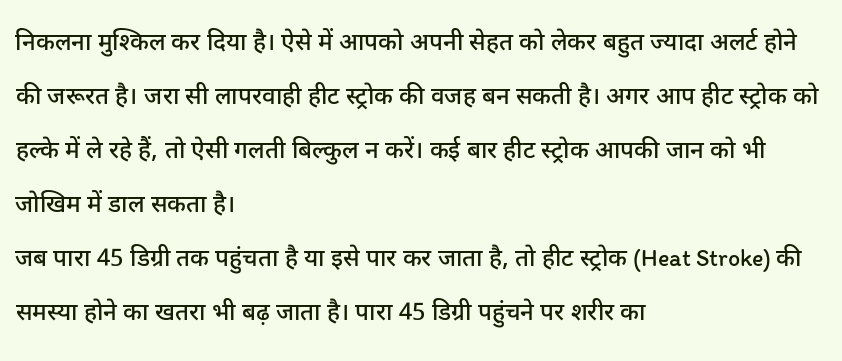निकलना मुश्किल कर दिया है। ऐसे में आपको अपनी सेहत को लेकर बहुत ज्यादा अलर्ट होने की जरूरत है। जरा सी लापरवाही हीट स्ट्रोक की वजह बन सकती है। अगर आप हीट स्ट्रोक को हल्के में ले रहे हैं, तो ऐसी गलती बिल्कुल न करें। कई बार हीट स्ट्रोक आपकी जान को भी जोखिम में डाल सकता है।
जब पारा 45 डिग्री तक पहुंचता है या इसे पार कर जाता है, तो हीट स्ट्रोक (Heat Stroke) की समस्या होने का खतरा भी बढ़ जाता है। पारा 45 डिग्री पहुंचने पर शरीर का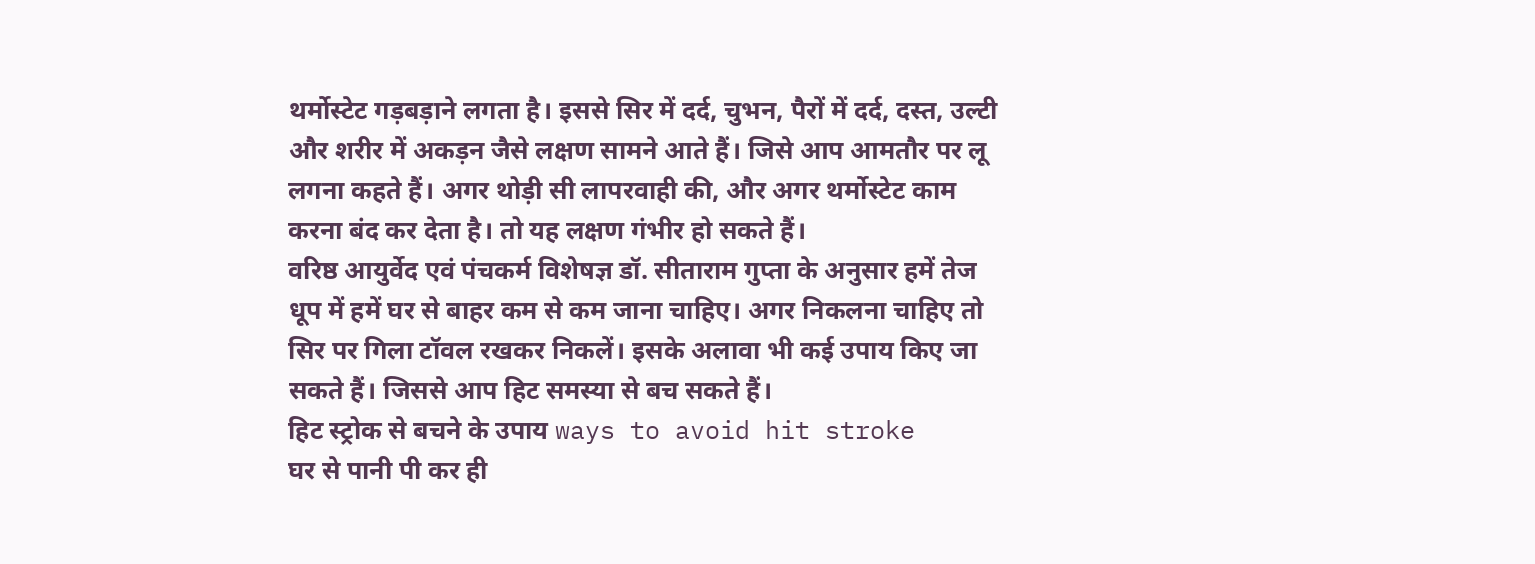थर्मोस्टेट गड़बड़ाने लगता है। इससे सिर में दर्द, चुभन, पैरों में दर्द, दस्त, उल्टी और शरीर में अकड़न जैसे लक्षण सामने आते हैं। जिसे आप आमतौर पर लू लगना कहते हैं। अगर थोड़ी सी लापरवाही की, और अगर थर्मोस्टेट काम करना बंद कर देता है। तो यह लक्षण गंभीर हो सकते हैं।
वरिष्ठ आयुर्वेद एवं पंचकर्म विशेषज्ञ डॉ. सीताराम गुप्ता के अनुसार हमें तेज धूप में हमें घर से बाहर कम से कम जाना चाहिए। अगर निकलना चाहिए तो सिर पर गिला टॉवल रखकर निकलें। इसके अलावा भी कई उपाय किए जा सकते हैं। जिससे आप हिट समस्या से बच सकते हैं।
हिट स्ट्रोक से बचने के उपाय ways to avoid hit stroke
घर से पानी पी कर ही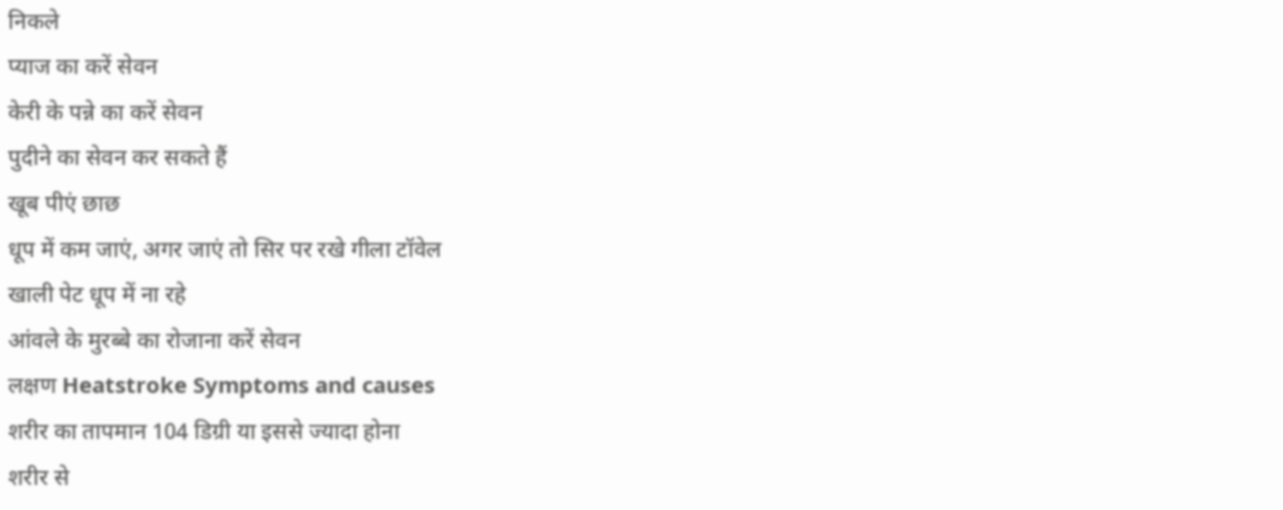निकले
प्याज का करें सेवन
केरी के पन्ने का करें सेवन
पुदीने का सेवन कर सकते हैं
खूब पीएं छाछ
धूप में कम जाएं, अगर जाएं तो सिर पर रखे गीला टॉवेल
खाली पेट धूप में ना रहे
आंवले के मुरब्बे का रोजाना करें सेवन
लक्षण Heatstroke Symptoms and causes
शरीर का तापमान 104 डिग्री या इससे ज्यादा होना
शरीर से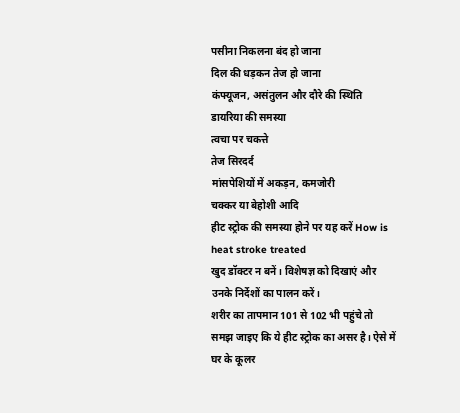पसीना निकलना बंद हो जाना
दिल की धड़कन तेज हो जाना
कंफ्यूजन, असंतुलन और दौरे की स्थिति
डायरिया की समस्या
त्वचा पर चकत्ते
तेज सिरदर्द
मांसपेशियों में अकड़न, कमजोरी
चक्कर या बेहोशी आदि
हीट स्ट्रोक की समस्या होने पर यह करें How is heat stroke treated
खुद डॉक्टर न बनें। विशेषज्ञ को दिखाएं और उनके निर्देशों का पालन करें।
शरीर का तापमान 101 से 102 भी पहुंचे तो समझ जाइए कि ये हीट स्ट्रोक का असर है। ऐसे में घर के कूलर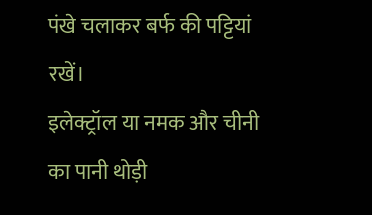पंखे चलाकर बर्फ की पट्टियां रखें।
इलेक्ट्रॉल या नमक और चीनी का पानी थोड़ी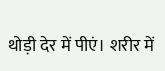थोड़ी देर में पीएं। शरीर में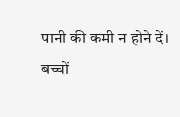पानी की कमी न होने दें।
बच्चों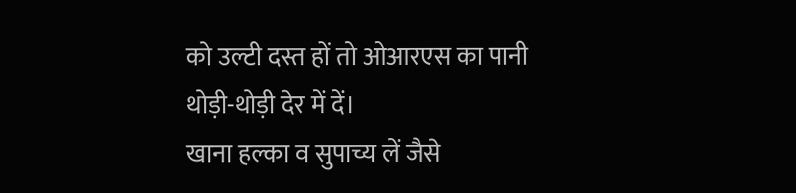को उल्टी दस्त हों तो ओआरएस का पानी थोड़ी-थोड़ी देर में दें।
खाना हल्का व सुपाच्य लें जैसे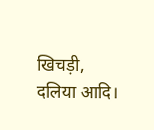खिचड़ी, दलिया आदि।